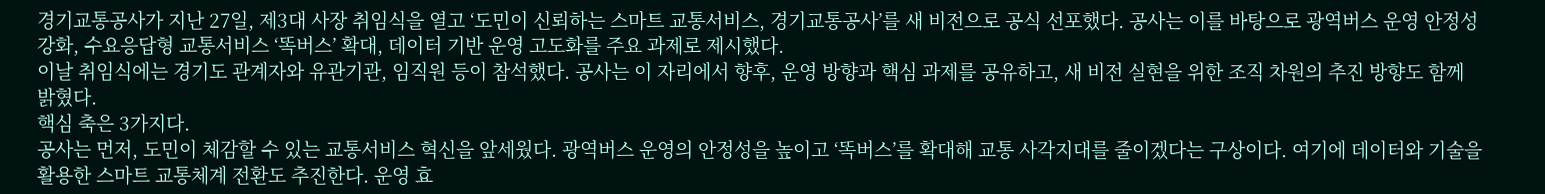경기교통공사가 지난 27일, 제3대 사장 취임식을 열고 ‘도민이 신뢰하는 스마트 교통서비스, 경기교통공사’를 새 비전으로 공식 선포했다. 공사는 이를 바탕으로 광역버스 운영 안정성 강화, 수요응답형 교통서비스 ‘똑버스’ 확대, 데이터 기반 운영 고도화를 주요 과제로 제시했다.
이날 취임식에는 경기도 관계자와 유관기관, 임직원 등이 참석했다. 공사는 이 자리에서 향후, 운영 방향과 핵심 과제를 공유하고, 새 비전 실현을 위한 조직 차원의 추진 방향도 함께 밝혔다.
핵심 축은 3가지다.
공사는 먼저, 도민이 체감할 수 있는 교통서비스 혁신을 앞세웠다. 광역버스 운영의 안정성을 높이고 ‘똑버스’를 확대해 교통 사각지대를 줄이겠다는 구상이다. 여기에 데이터와 기술을 활용한 스마트 교통체계 전환도 추진한다. 운영 효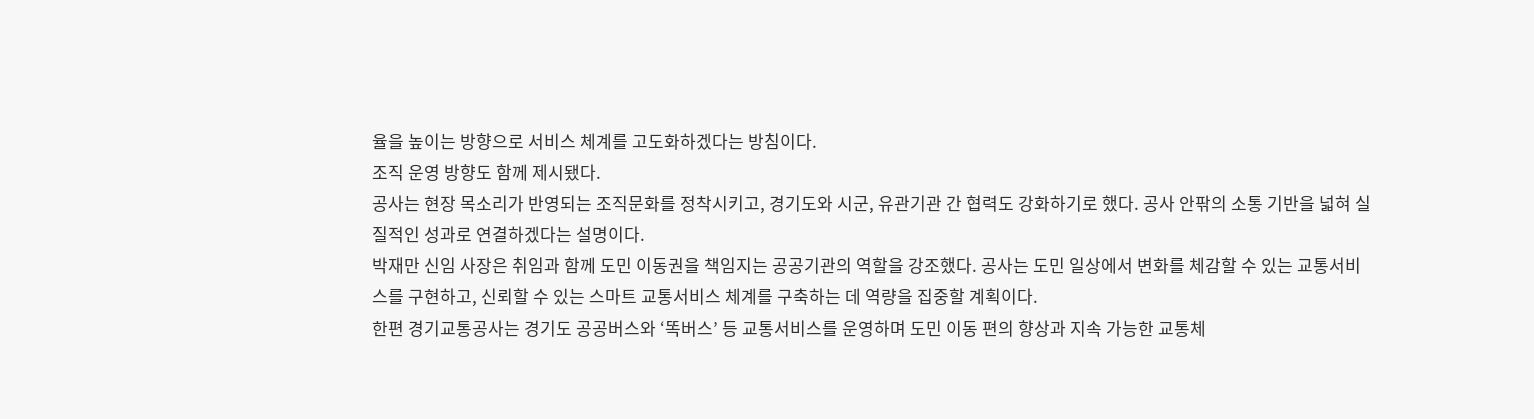율을 높이는 방향으로 서비스 체계를 고도화하겠다는 방침이다.
조직 운영 방향도 함께 제시됐다.
공사는 현장 목소리가 반영되는 조직문화를 정착시키고, 경기도와 시군, 유관기관 간 협력도 강화하기로 했다. 공사 안팎의 소통 기반을 넓혀 실질적인 성과로 연결하겠다는 설명이다.
박재만 신임 사장은 취임과 함께 도민 이동권을 책임지는 공공기관의 역할을 강조했다. 공사는 도민 일상에서 변화를 체감할 수 있는 교통서비스를 구현하고, 신뢰할 수 있는 스마트 교통서비스 체계를 구축하는 데 역량을 집중할 계획이다.
한편 경기교통공사는 경기도 공공버스와 ‘똑버스’ 등 교통서비스를 운영하며 도민 이동 편의 향상과 지속 가능한 교통체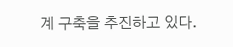계 구축을 추진하고 있다.